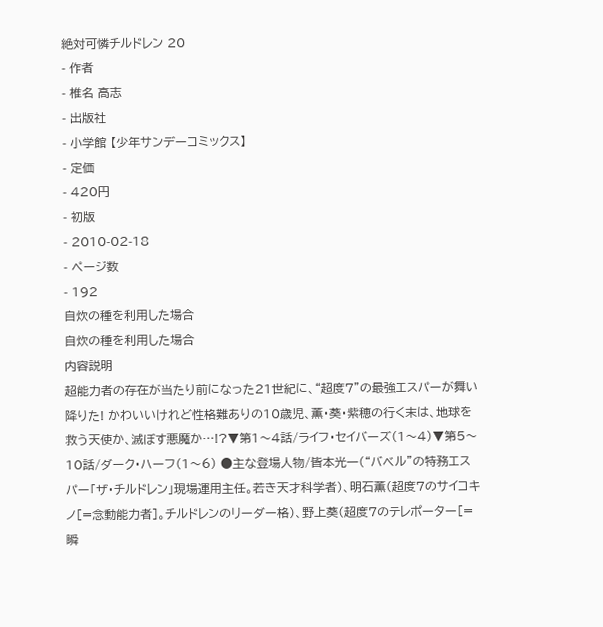絶対可憐チルドレン 20
- 作者
- 椎名 高志
- 出版社
- 小学館 【少年サンデーコミックス】
- 定価
- 420円
- 初版
- 2010-02-18
- ページ数
- 192
自炊の種を利用した場合
自炊の種を利用した場合
内容説明
超能力者の存在が当たり前になった21世紀に、“超度7”の最強エスパーが舞い降りた! かわいいけれど性格難ありの10歳児、薫・葵・紫穂の行く末は、地球を救う天使か、滅ぼす悪魔か…!?▼第1〜4話/ライフ・セイバーズ(1〜4)▼第5〜10話/ダーク・ハーフ(1〜6) ●主な登場人物/皆本光一(“バベル”の特務エスパー「ザ・チルドレン」現場運用主任。若き天才科学者)、明石薫(超度7のサイコキノ[=念動能力者]。チルドレンのリーダー格)、野上葵(超度7のテレポーター[=瞬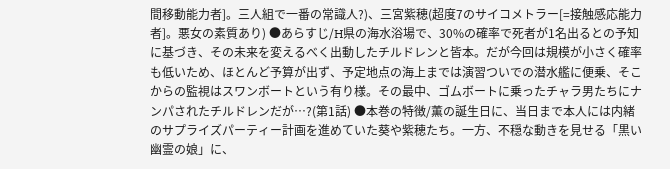間移動能力者]。三人組で一番の常識人?)、三宮紫穂(超度7のサイコメトラー[=接触感応能力者]。悪女の素質あり) ●あらすじ/H県の海水浴場で、30%の確率で死者が1名出るとの予知に基づき、その未来を変えるべく出動したチルドレンと皆本。だが今回は規模が小さく確率も低いため、ほとんど予算が出ず、予定地点の海上までは演習ついでの潜水艦に便乗、そこからの監視はスワンボートという有り様。その最中、ゴムボートに乗ったチャラ男たちにナンパされたチルドレンだが…?(第1話) ●本巻の特徴/薫の誕生日に、当日まで本人には内緒のサプライズパーティー計画を進めていた葵や紫穂たち。一方、不穏な動きを見せる「黒い幽霊の娘」に、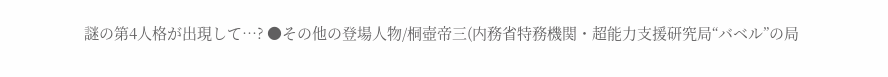謎の第4人格が出現して…? ●その他の登場人物/桐壺帝三(内務省特務機関・超能力支援研究局“バベル”の局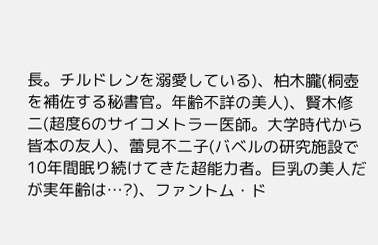長。チルドレンを溺愛している)、柏木朧(桐壺を補佐する秘書官。年齢不詳の美人)、賢木修二(超度6のサイコメトラー医師。大学時代から皆本の友人)、蕾見不二子(バベルの研究施設で10年間眠り続けてきた超能力者。巨乳の美人だが実年齢は…?)、ファントム・ド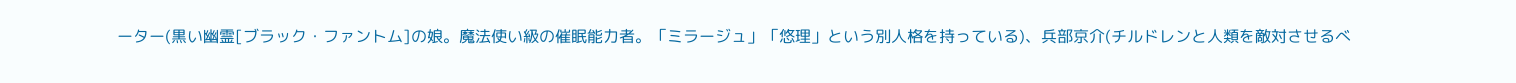ーター(黒い幽霊[ブラック・ファントム]の娘。魔法使い級の催眠能力者。「ミラージュ」「悠理」という別人格を持っている)、兵部京介(チルドレンと人類を敵対させるべ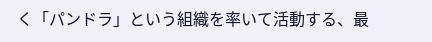く「パンドラ」という組織を率いて活動する、最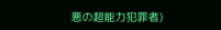悪の超能力犯罪者)